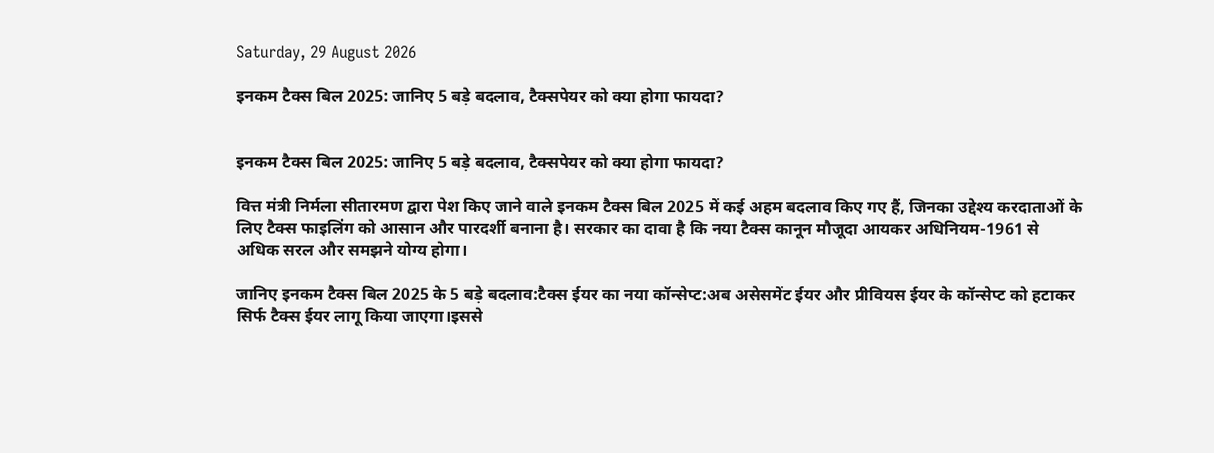Saturday, 29 August 2026

इनकम टैक्स बिल 2025: जानिए 5 बड़े बदलाव, टैक्सपेयर को क्या होगा फायदा?


इनकम टैक्स बिल 2025: जानिए 5 बड़े बदलाव, टैक्सपेयर को क्या होगा फायदा?

वित्त मंत्री निर्मला सीतारमण द्वारा पेश किए जाने वाले इनकम टैक्स बिल 2025 में कई अहम बदलाव किए गए हैं, जिनका उद्देश्य करदाताओं के लिए टैक्स फाइलिंग को आसान और पारदर्शी बनाना है। सरकार का दावा है कि नया टैक्स कानून मौजूदा आयकर अधिनियम-1961 से अधिक सरल और समझने योग्य होगा।

जानिए इनकम टैक्स बिल 2025 के 5 बड़े बदलाव:टैक्स ईयर का नया कॉन्सेप्ट:अब असेसमेंट ईयर और प्रीवियस ईयर के कॉन्सेप्ट को हटाकर सिर्फ टैक्स ईयर लागू किया जाएगा।इससे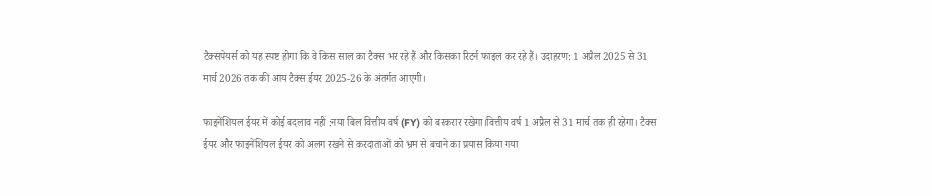टैक्सपेयर्स को यह स्पष्ट होगा कि वे किस साल का टैक्स भर रहे हैं और किसका रिटर्न फाइल कर रहे हैं। उदाहरण: 1 अप्रैल 2025 से 31 मार्च 2026 तक की आय टैक्स ईयर 2025-26 के अंतर्गत आएगी।

फाइनेंशियल ईयर में कोई बदलाव नहीं :नया बिल वित्तीय वर्ष (FY) को बरकरार रखेगा।वित्तीय वर्ष 1 अप्रैल से 31 मार्च तक ही रहेगा। टैक्स ईयर और फाइनेंशियल ईयर को अलग रखने से करदाताओं को भ्रम से बचाने का प्रयास किया गया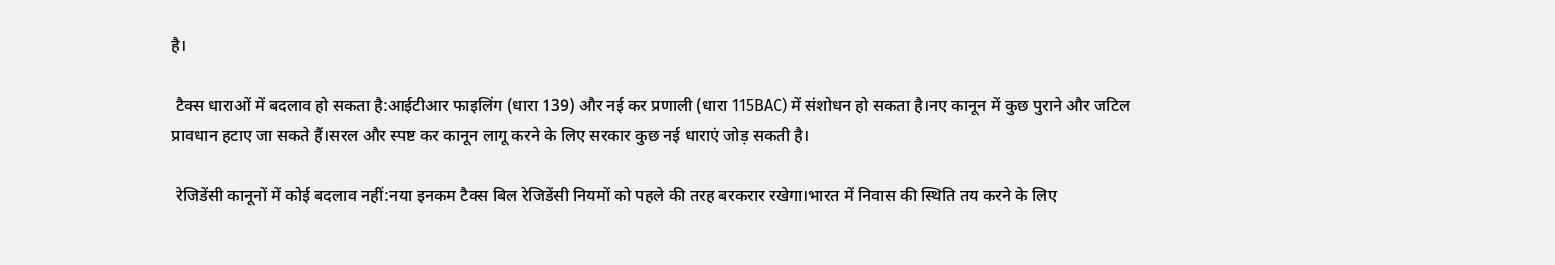है।

 टैक्स धाराओं में बदलाव हो सकता है:आईटीआर फाइलिंग (धारा 139) और नई कर प्रणाली (धारा 115BAC) में संशोधन हो सकता है।नए कानून में कुछ पुराने और जटिल प्रावधान हटाए जा सकते हैं।सरल और स्पष्ट कर कानून लागू करने के लिए सरकार कुछ नई धाराएं जोड़ सकती है।

 रेजिडेंसी कानूनों में कोई बदलाव नहीं:नया इनकम टैक्स बिल रेजिडेंसी नियमों को पहले की तरह बरकरार रखेगा।भारत में निवास की स्थिति तय करने के लिए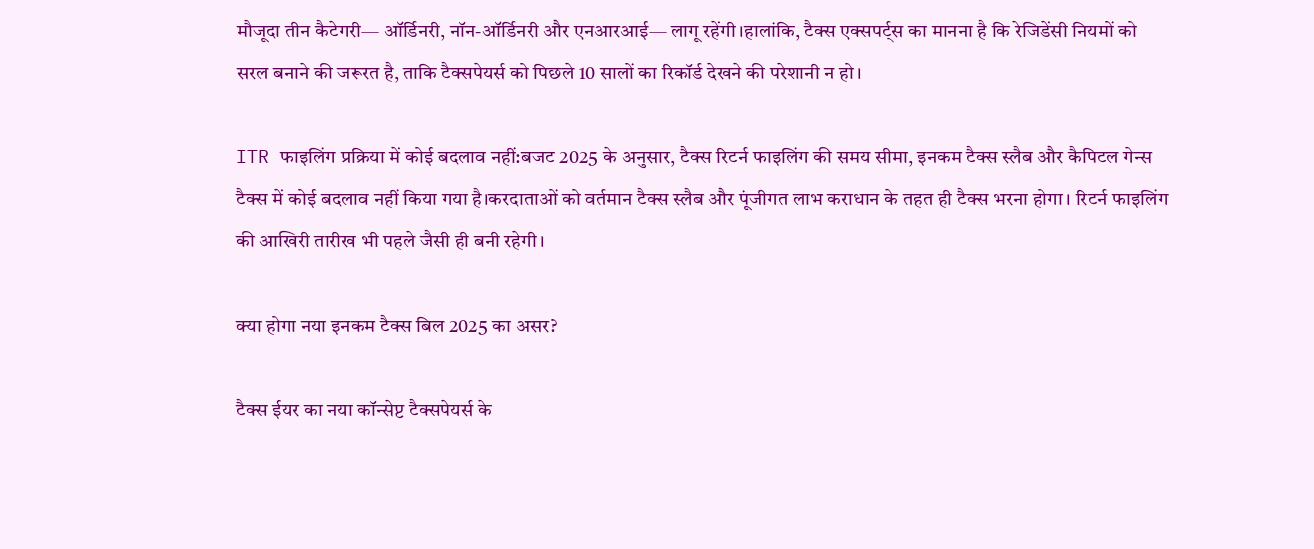मौजूदा तीन कैटेगरी— ऑर्डिनरी, नॉन-ऑर्डिनरी और एनआरआई— लागू रहेंगी।हालांकि, टैक्स एक्सपर्ट्स का मानना है कि रेजिडेंसी नियमों को सरल बनाने की जरूरत है, ताकि टैक्सपेयर्स को पिछले 10 सालों का रिकॉर्ड देखने की परेशानी न हो।

ITR फाइलिंग प्रक्रिया में कोई बदलाव नहीं:बजट 2025 के अनुसार, टैक्स रिटर्न फाइलिंग की समय सीमा, इनकम टैक्स स्लैब और कैपिटल गेन्स टैक्स में कोई बदलाव नहीं किया गया है।करदाताओं को वर्तमान टैक्स स्लैब और पूंजीगत लाभ कराधान के तहत ही टैक्स भरना होगा। रिटर्न फाइलिंग की आखिरी तारीख भी पहले जैसी ही बनी रहेगी।

क्या होगा नया इनकम टैक्स बिल 2025 का असर?

टैक्स ईयर का नया कॉन्सेप्ट टैक्सपेयर्स के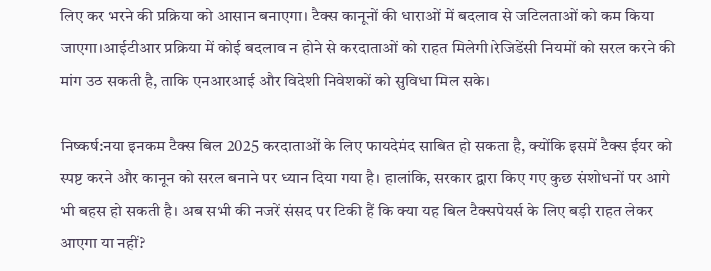लिए कर भरने की प्रक्रिया को आसान बनाएगा। टैक्स कानूनों की धाराओं में बदलाव से जटिलताओं को कम किया जाएगा।आईटीआर प्रक्रिया में कोई बदलाव न होने से करदाताओं को राहत मिलेगी।रेजिडेंसी नियमों को सरल करने की मांग उठ सकती है, ताकि एनआरआई और विदेशी निवेशकों को सुविधा मिल सके।

निष्कर्ष:नया इनकम टैक्स बिल 2025 करदाताओं के लिए फायदेमंद साबित हो सकता है, क्योंकि इसमें टैक्स ईयर को स्पष्ट करने और कानून को सरल बनाने पर ध्यान दिया गया है। हालांकि, सरकार द्वारा किए गए कुछ संशोधनों पर आगे भी बहस हो सकती है। अब सभी की नजरें संसद पर टिकी हैं कि क्या यह बिल टैक्सपेयर्स के लिए बड़ी राहत लेकर आएगा या नहीं?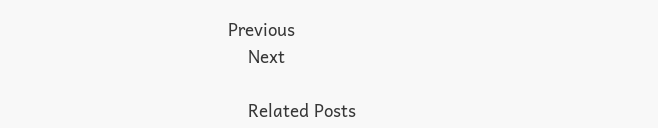Previous
    Next

    Related Posts